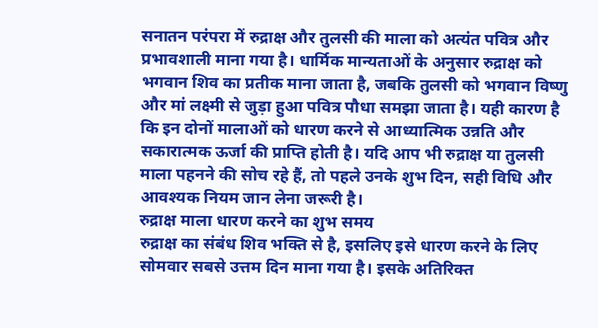सनातन परंपरा में रुद्राक्ष और तुलसी की माला को अत्यंत पवित्र और प्रभावशाली माना गया है। धार्मिक मान्यताओं के अनुसार रुद्राक्ष को भगवान शिव का प्रतीक माना जाता है, जबकि तुलसी को भगवान विष्णु और मां लक्ष्मी से जुड़ा हुआ पवित्र पौधा समझा जाता है। यही कारण है कि इन दोनों मालाओं को धारण करने से आध्यात्मिक उन्नति और सकारात्मक ऊर्जा की प्राप्ति होती है। यदि आप भी रुद्राक्ष या तुलसी माला पहनने की सोच रहे हैं, तो पहले उनके शुभ दिन, सही विधि और आवश्यक नियम जान लेना जरूरी है।
रुद्राक्ष माला धारण करने का शुभ समय
रुद्राक्ष का संबंध शिव भक्ति से है, इसलिए इसे धारण करने के लिए सोमवार सबसे उत्तम दिन माना गया है। इसके अतिरिक्त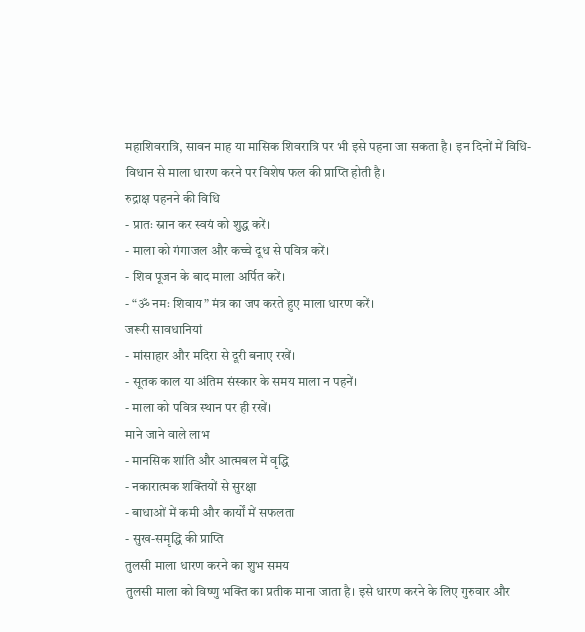महाशिवरात्रि, सावन माह या मासिक शिवरात्रि पर भी इसे पहना जा सकता है। इन दिनों में विधि-विधान से माला धारण करने पर विशेष फल की प्राप्ति होती है।
रुद्राक्ष पहनने की विधि
- प्रातः स्नान कर स्वयं को शुद्ध करें।
- माला को गंगाजल और कच्चे दूध से पवित्र करें।
- शिव पूजन के बाद माला अर्पित करें।
- “ॐ नमः शिवाय” मंत्र का जप करते हुए माला धारण करें।
जरूरी सावधानियां
- मांसाहार और मदिरा से दूरी बनाए रखें।
- सूतक काल या अंतिम संस्कार के समय माला न पहनें।
- माला को पवित्र स्थान पर ही रखें।
माने जाने वाले लाभ
- मानसिक शांति और आत्मबल में वृद्धि
- नकारात्मक शक्तियों से सुरक्षा
- बाधाओं में कमी और कार्यों में सफलता
- सुख-समृद्धि की प्राप्ति
तुलसी माला धारण करने का शुभ समय
तुलसी माला को विष्णु भक्ति का प्रतीक माना जाता है। इसे धारण करने के लिए गुरुवार और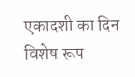एकादशी का दिन विशेष रूप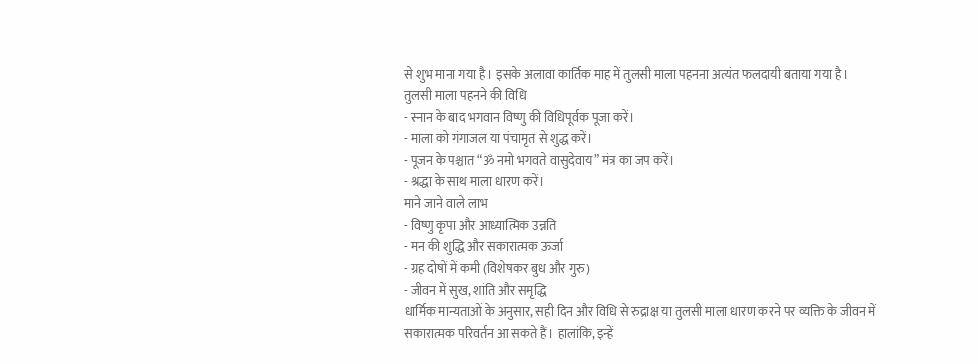से शुभ माना गया है। इसके अलावा कार्तिक माह में तुलसी माला पहनना अत्यंत फलदायी बताया गया है।
तुलसी माला पहनने की विधि
- स्नान के बाद भगवान विष्णु की विधिपूर्वक पूजा करें।
- माला को गंगाजल या पंचामृत से शुद्ध करें।
- पूजन के पश्चात “ॐ नमो भगवते वासुदेवाय” मंत्र का जप करें।
- श्रद्धा के साथ माला धारण करें।
माने जाने वाले लाभ
- विष्णु कृपा और आध्यात्मिक उन्नति
- मन की शुद्धि और सकारात्मक ऊर्जा
- ग्रह दोषों में कमी (विशेषकर बुध और गुरु)
- जीवन में सुख, शांति और समृद्धि
धार्मिक मान्यताओं के अनुसार, सही दिन और विधि से रुद्राक्ष या तुलसी माला धारण करने पर व्यक्ति के जीवन में सकारात्मक परिवर्तन आ सकते हैं। हालांकि, इन्हें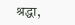श्रद्धा,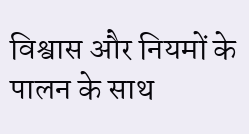विश्वास और नियमों के पालन के साथ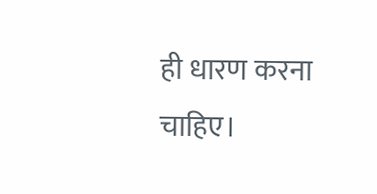ही धारण करना चाहिए।